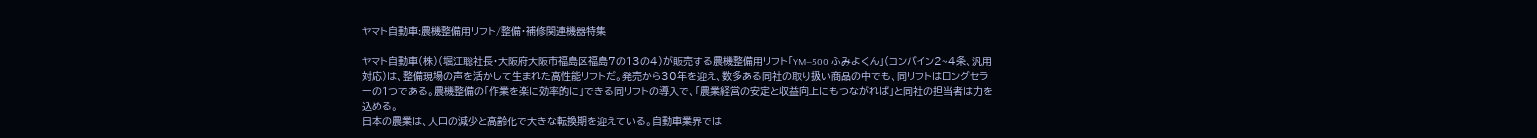ヤマト自動車:農機整備用リフト/整備・補修関連機器特集

ヤマト自動車(株)(堀江聡社長・大阪府大阪市福島区福島7の13の4)が販売する農機整備用リフト「YM―500 ふみよくん」(コンバイン2~4条、汎用対応)は、整備現場の声を活かして生まれた高性能リフトだ。発売から30年を迎え、数多ある同社の取り扱い商品の中でも、同リフトはロングセラーの1つである。農機整備の「作業を楽に効率的に」できる同リフトの導入で、「農業経営の安定と収益向上にもつながれば」と同社の担当者は力を込める。
日本の農業は、人口の減少と高齢化で大きな転換期を迎えている。自動車業界では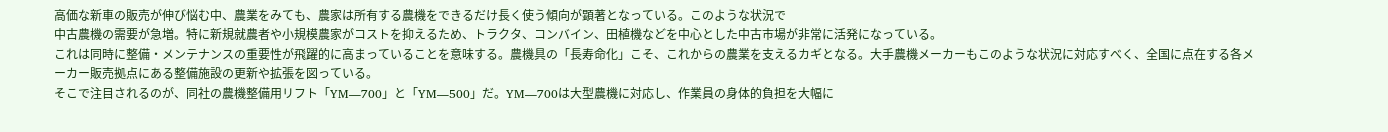高価な新車の販売が伸び悩む中、農業をみても、農家は所有する農機をできるだけ長く使う傾向が顕著となっている。このような状況で
中古農機の需要が急増。特に新規就農者や小規模農家がコストを抑えるため、トラクタ、コンバイン、田植機などを中心とした中古市場が非常に活発になっている。
これは同時に整備・メンテナンスの重要性が飛躍的に高まっていることを意味する。農機具の「長寿命化」こそ、これからの農業を支えるカギとなる。大手農機メーカーもこのような状況に対応すべく、全国に点在する各メーカー販売拠点にある整備施設の更新や拡張を図っている。
そこで注目されるのが、同社の農機整備用リフト「YM―700」と「YM―500」だ。YM―700は大型農機に対応し、作業員の身体的負担を大幅に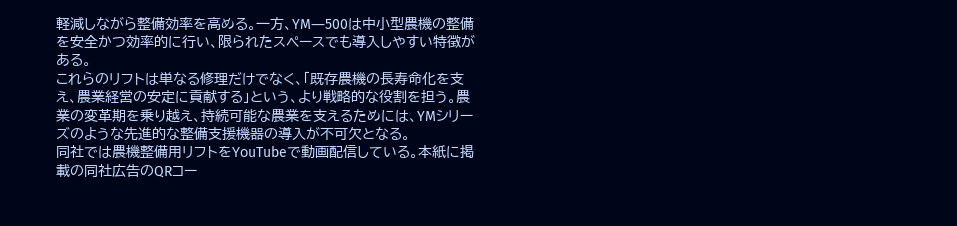軽減しながら整備効率を高める。一方、YM―500は中小型農機の整備を安全かつ効率的に行い、限られたスペースでも導入しやすい特徴がある。
これらのリフトは単なる修理だけでなく、「既存農機の長寿命化を支え、農業経営の安定に貢献する」という、より戦略的な役割を担う。農業の変革期を乗り越え、持続可能な農業を支えるためには、YMシリーズのような先進的な整備支援機器の導入が不可欠となる。
同社では農機整備用リフトをYоuTubeで動画配信している。本紙に掲載の同社広告のQRコー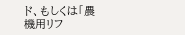ド、もしくは「農機用リフ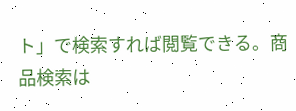ト」で検索すれば閲覧できる。商品検索は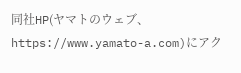同社HP(ヤマトのウェブ、https://www.yamato-a.com)にアク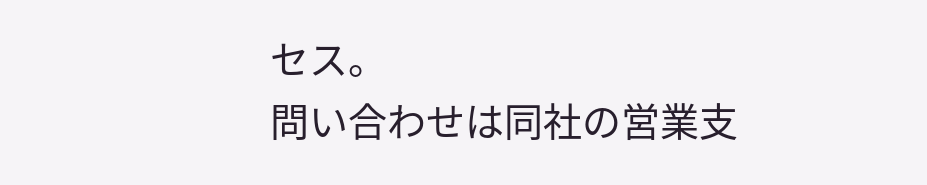セス。
問い合わせは同社の営業支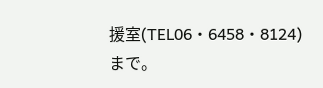援室(TEL06・6458・8124)まで。